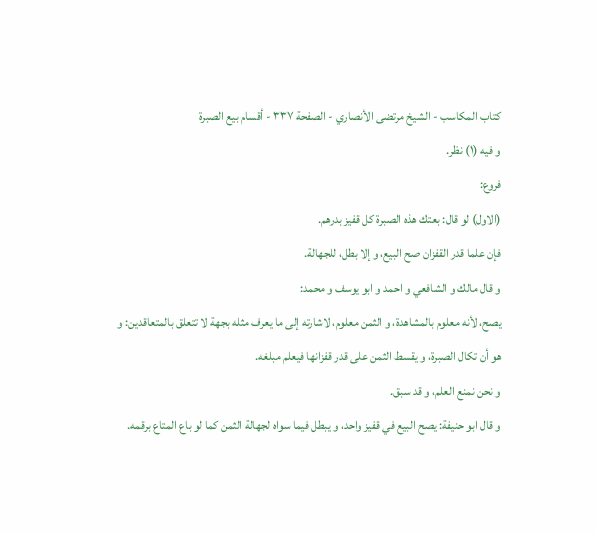كتاب المكاسب - الشيخ مرتضى الأنصاري - الصفحة ٣٣٧ - أقسام بيع الصبرة
و فيه (١) نظر.
فروع:
(الاول) لو قال: بعتك هذه الصبرة كل قفيز بدرهم.
فإن علما قدر القفزان صح البيع، و إلا بطل، للجهالة.
و قال مالك و الشافعي و احمد و ابو يوسف و محمد:
يصح، لأنه معلوم بالمشاهدة، و الثمن معلوم، لاشارته إلى ما يعرف مثله بجهة لا تتعلق بالمتعاقدين: و هو أن تكال الصبرة، و يقسط الثمن على قدر قفزانها فيعلم مبلغه.
و نحن نمنع العلم، و قد سبق.
و قال ابو حنيفة: يصح البيع في قفيز واحد، و يبطل فيما سواه لجهالة الثمن كما لو باع المتاع برقمه.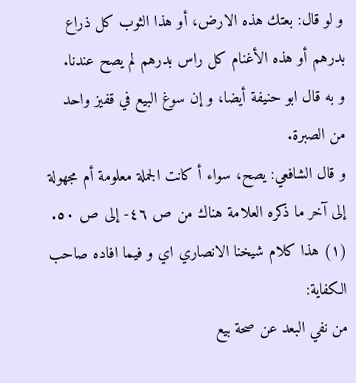و لو قال: بعتك هذه الارض، أو هذا الثوب كل ذراع بدرهم أو هذه الأغنام كل راس بدرهم لم يصح عندنا.
و به قال ابو حنيفة أيضا، و إن سوغ البيع في قفيز واحد من الصبرة.
و قال الشافعي: يصح، سواء أ كانت الجملة معلومة أم مجهولة إلى آخر ما ذكره العلامة هناك من ص ٤٦- إلى ص ٥٠.
(١) هذا كلام شيخنا الانصاري اي و فيما افاده صاحب الكفاية:
من نفي البعد عن صحة بيع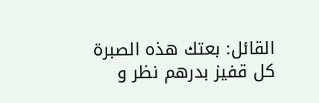القائل: بعتك هذه الصبرة كل قفيز بدرهم نظر و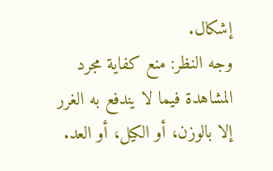إشكال.
وجه النظر: منع كفاية مجرد المشاهدة فيما لا يندفع به الغرر إلا بالوزن، أو الكيل، أو العد.